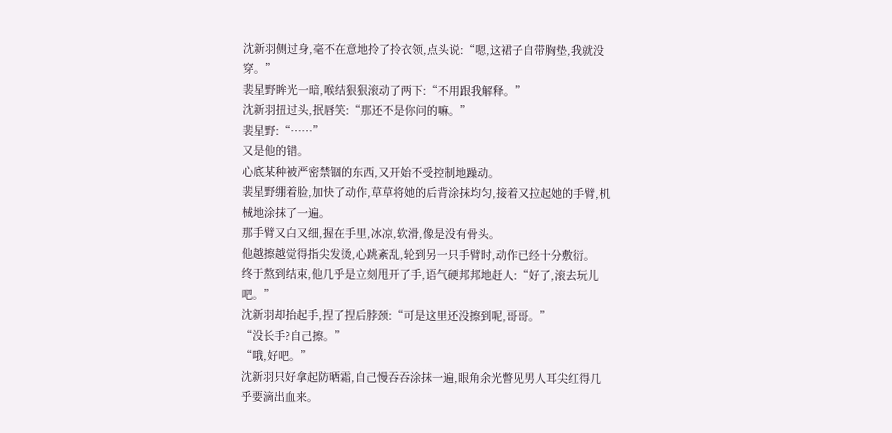沈新羽侧过身,毫不在意地拎了拎衣领,点头说:“嗯,这裙子自带胸垫,我就没穿。”
裴星野眸光一暗,喉结狠狠滚动了两下:“不用跟我解释。”
沈新羽扭过头,抿唇笑:“那还不是你问的嘛。”
裴星野:“……”
又是他的错。
心底某种被严密禁锢的东西,又开始不受控制地躁动。
裴星野绷着脸,加快了动作,草草将她的后背涂抹均匀,接着又拉起她的手臂,机械地涂抹了一遍。
那手臂又白又细,握在手里,冰凉,软滑,像是没有骨头。
他越擦越觉得指尖发烫,心跳紊乱,轮到另一只手臂时,动作已经十分敷衍。
终于熬到结束,他几乎是立刻甩开了手,语气硬邦邦地赶人:“好了,滚去玩儿吧。”
沈新羽却抬起手,捏了捏后脖颈:“可是这里还没擦到呢,哥哥。”
“没长手?自己擦。”
“哦,好吧。”
沈新羽只好拿起防晒霜,自己慢吞吞涂抹一遍,眼角余光瞥见男人耳尖红得几乎要滴出血来。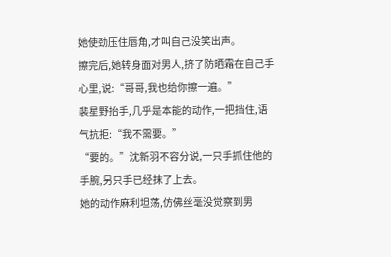她使劲压住唇角,才叫自己没笑出声。
擦完后,她转身面对男人,挤了防晒霜在自己手心里,说:“哥哥,我也给你擦一遍。”
裴星野抬手,几乎是本能的动作,一把挡住,语气抗拒:“我不需要。”
“要的。”沈新羽不容分说,一只手抓住他的手腕,另只手已经抹了上去。
她的动作麻利坦荡,仿佛丝毫没觉察到男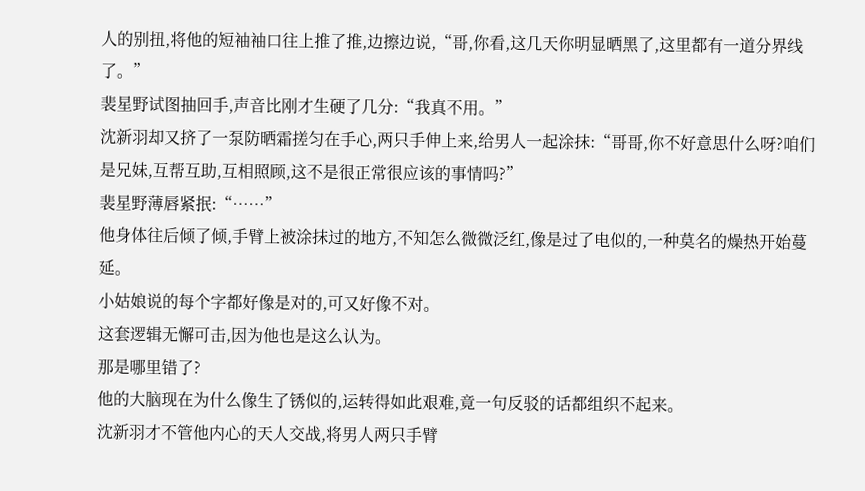人的别扭,将他的短袖袖口往上推了推,边擦边说,“哥,你看,这几天你明显晒黑了,这里都有一道分界线了。”
裴星野试图抽回手,声音比刚才生硬了几分:“我真不用。”
沈新羽却又挤了一泵防晒霜搓匀在手心,两只手伸上来,给男人一起涂抹:“哥哥,你不好意思什么呀?咱们是兄妹,互帮互助,互相照顾,这不是很正常很应该的事情吗?”
裴星野薄唇紧抿:“……”
他身体往后倾了倾,手臂上被涂抹过的地方,不知怎么微微泛红,像是过了电似的,一种莫名的燥热开始蔓延。
小姑娘说的每个字都好像是对的,可又好像不对。
这套逻辑无懈可击,因为他也是这么认为。
那是哪里错了?
他的大脑现在为什么像生了锈似的,运转得如此艰难,竟一句反驳的话都组织不起来。
沈新羽才不管他内心的天人交战,将男人两只手臂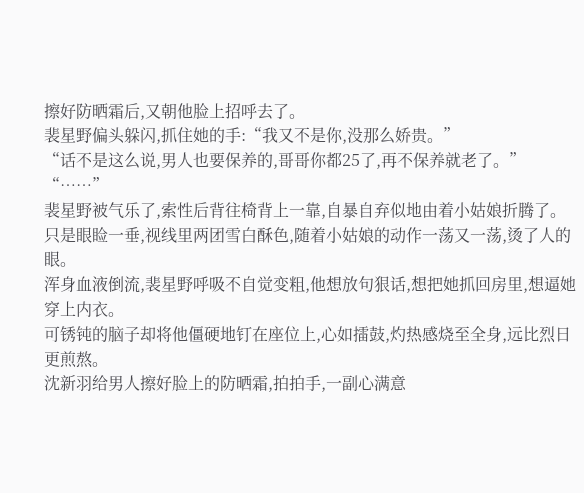擦好防晒霜后,又朝他脸上招呼去了。
裴星野偏头躲闪,抓住她的手:“我又不是你,没那么娇贵。”
“话不是这么说,男人也要保养的,哥哥你都25了,再不保养就老了。”
“……”
裴星野被气乐了,索性后背往椅背上一靠,自暴自弃似地由着小姑娘折腾了。
只是眼睑一垂,视线里两团雪白酥色,随着小姑娘的动作一荡又一荡,烫了人的眼。
浑身血液倒流,裴星野呼吸不自觉变粗,他想放句狠话,想把她抓回房里,想逼她穿上内衣。
可锈钝的脑子却将他僵硬地钉在座位上,心如擂鼓,灼热感烧至全身,远比烈日更煎熬。
沈新羽给男人擦好脸上的防晒霜,拍拍手,一副心满意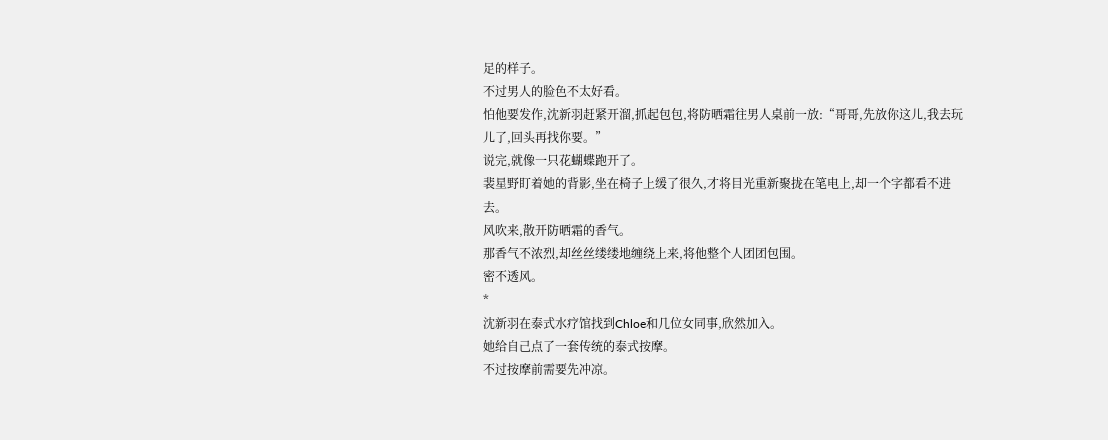足的样子。
不过男人的脸色不太好看。
怕他要发作,沈新羽赶紧开溜,抓起包包,将防晒霜往男人桌前一放:“哥哥,先放你这儿,我去玩儿了,回头再找你要。”
说完,就像一只花蝴蝶跑开了。
裴星野盯着她的背影,坐在椅子上缓了很久,才将目光重新聚拢在笔电上,却一个字都看不进去。
风吹来,散开防晒霜的香气。
那香气不浓烈,却丝丝缕缕地缠绕上来,将他整个人团团包围。
密不透风。
*
沈新羽在泰式水疗馆找到Chloe和几位女同事,欣然加入。
她给自己点了一套传统的泰式按摩。
不过按摩前需要先冲凉。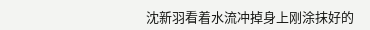沈新羽看着水流冲掉身上刚涂抹好的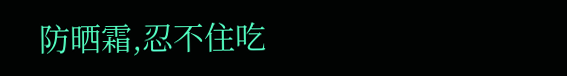防晒霜,忍不住吃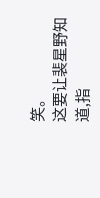笑。
这要让裴星野知道,指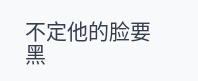不定他的脸要黑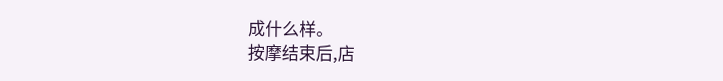成什么样。
按摩结束后,店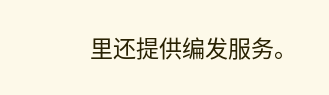里还提供编发服务。